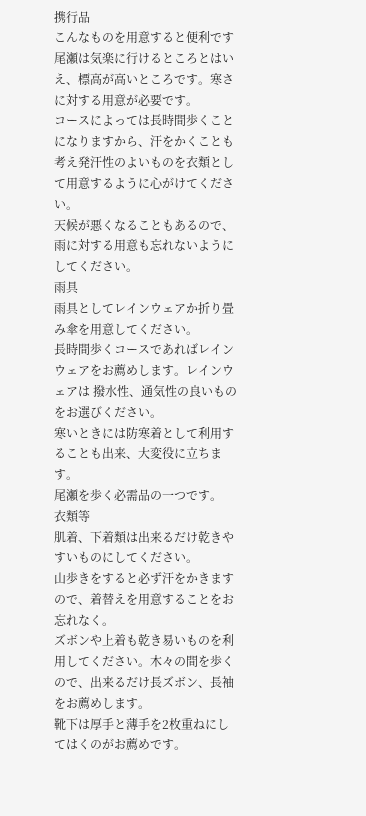携行品
こんなものを用意すると便利です
尾瀬は気楽に行けるところとはいえ、標高が高いところです。寒さに対する用意が必要です。
コースによっては長時間歩くことになりますから、汗をかくことも考え発汗性のよいものを衣類として用意するように心がけてください。
天候が悪くなることもあるので、雨に対する用意も忘れないようにしてください。
雨具
雨具としてレインウェアか折り畳み傘を用意してください。
長時間歩くコースであればレインウェアをお薦めします。レインウェアは 撥水性、通気性の良いものをお選びください。
寒いときには防寒着として利用することも出来、大変役に立ちます。
尾瀬を歩く必需品の一つです。
衣類等
肌着、下着類は出来るだけ乾きやすいものにしてください。
山歩きをすると必ず汗をかきますので、着替えを用意することをお忘れなく。
ズボンや上着も乾き易いものを利用してください。木々の間を歩くので、出来るだけ長ズボン、長袖をお薦めします。
靴下は厚手と薄手を2枚重ねにしてはくのがお薦めです。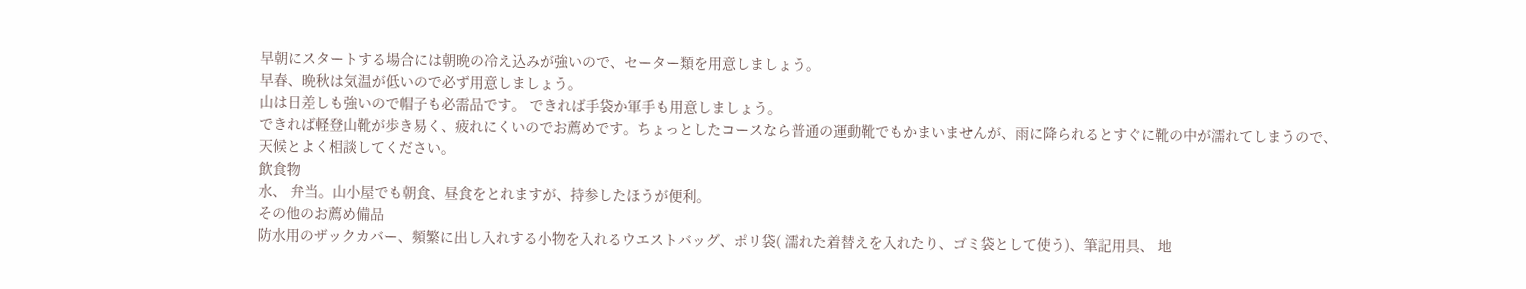早朝にスタートする場合には朝晩の冷え込みが強いので、セーター類を用意しましょう。
早春、晩秋は気温が低いので必ず用意しましょう。
山は日差しも強いので帽子も必需品です。 できれば手袋か軍手も用意しましょう。
できれば軽登山靴が歩き易く、疲れにくいのでお薦めです。ちょっとしたコースなら普通の運動靴でもかまいませんが、雨に降られるとすぐに靴の中が濡れてしまうので、天候とよく相談してください。
飲食物
水、 弁当。山小屋でも朝食、昼食をとれますが、持参したほうが便利。
その他のお薦め備品
防水用のザックカバー、頻繁に出し入れする小物を入れるウエストバッグ、ポリ袋( 濡れた着替えを入れたり、ゴミ袋として使う)、筆記用具、 地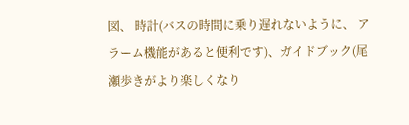図、 時計(バスの時間に乗り遅れないように、 アラーム機能があると便利です)、ガイドブック(尾瀬歩きがより楽しくなり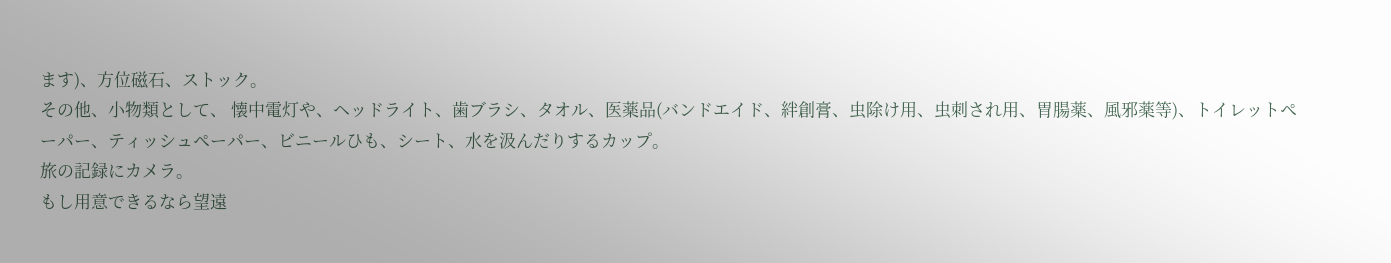ます)、方位磁石、ストック。
その他、小物類として、 懐中電灯や、ヘッドライト、歯ブラシ、タオル、医薬品(バンドエイド、絆創膏、虫除け用、虫刺され用、胃腸薬、風邪薬等)、トイレットペーパー、ティッシュペーパー、ビニールひも、シート、水を汲んだりするカップ。
旅の記録にカメラ。
もし用意できるなら望遠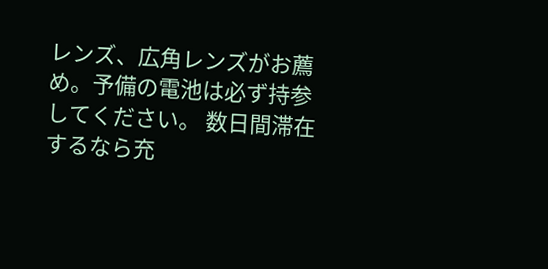レンズ、広角レンズがお薦め。予備の電池は必ず持参してください。 数日間滞在するなら充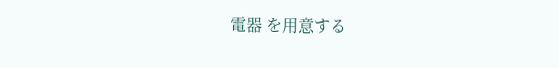電器 を用意する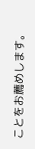ことをお薦めします。